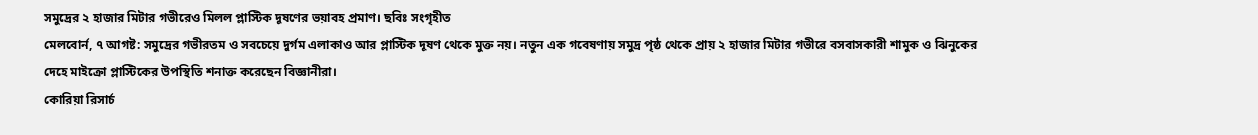সমুদ্রের ২ হাজার মিটার গভীরেও মিলল প্লাস্টিক দূষণের ভয়াবহ প্রমাণ। ছবিঃ সংগৃহীত
মেলবোর্ন, ৭ আগষ্ট: সমুদ্রের গভীরতম ও সবচেয়ে দুর্গম এলাকাও আর প্লাস্টিক দূষণ থেকে মুক্ত নয়। নতুন এক গবেষণায় সমুদ্র পৃষ্ঠ থেকে প্রায় ২ হাজার মিটার গভীরে বসবাসকারী শামুক ও ঝিনুকের দেহে মাইক্রো প্লাস্টিকের উপস্থিতি শনাক্ত করেছেন বিজ্ঞানীরা।
কোরিয়া রিসার্চ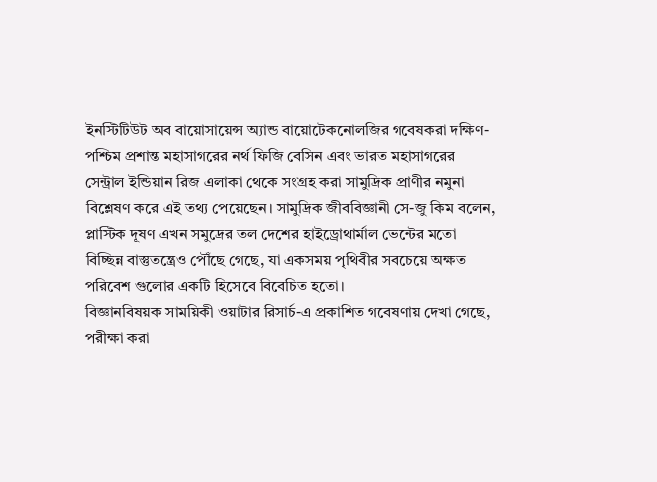ইনস্টিটিউট অব বায়োসায়েন্স অ্যান্ড বায়োটেকনোলজির গবেষকরা দক্ষিণ-পশ্চিম প্রশান্ত মহাসাগরের নর্থ ফিজি বেসিন এবং ভারত মহাসাগরের সেন্ট্রাল ইন্ডিয়ান রিজ এলাকা থেকে সংগ্রহ করা সামুদ্রিক প্রাণীর নমুনা বিশ্লেষণ করে এই তথ্য পেয়েছেন। সামুদ্রিক জীববিজ্ঞানী সে-জু কিম বলেন, প্লাস্টিক দূষণ এখন সমুদ্রের তল দেশের হাইড্রোথার্মাল ভেন্টের মতো বিচ্ছিন্ন বাস্তুতন্ত্রেও পৌঁছে গেছে, যা একসময় পৃথিবীর সবচেয়ে অক্ষত পরিবেশ গুলোর একটি হিসেবে বিবেচিত হতো।
বিজ্ঞানবিষয়ক সাময়িকী ওয়াটার রিসার্চ-এ প্রকাশিত গবেষণায় দেখা গেছে, পরীক্ষা করা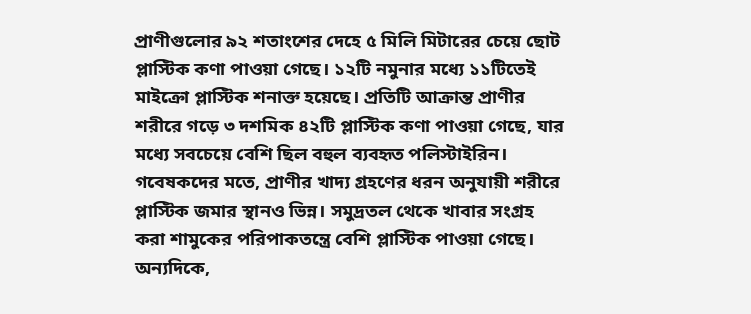প্রাণীগুলোর ৯২ শতাংশের দেহে ৫ মিলি মিটারের চেয়ে ছোট প্লাস্টিক কণা পাওয়া গেছে। ১২টি নমুনার মধ্যে ১১টিতেই মাইক্রো প্লাস্টিক শনাক্ত হয়েছে। প্রতিটি আক্রান্ত প্রাণীর শরীরে গড়ে ৩ দশমিক ৪২টি প্লাস্টিক কণা পাওয়া গেছে, যার মধ্যে সবচেয়ে বেশি ছিল বহুল ব্যবহৃত পলিস্টাইরিন।
গবেষকদের মতে, প্রাণীর খাদ্য গ্রহণের ধরন অনুযায়ী শরীরে প্লাস্টিক জমার স্থানও ভিন্ন। সমুদ্রতল থেকে খাবার সংগ্রহ করা শামুকের পরিপাকতন্ত্রে বেশি প্লাস্টিক পাওয়া গেছে। অন্যদিকে,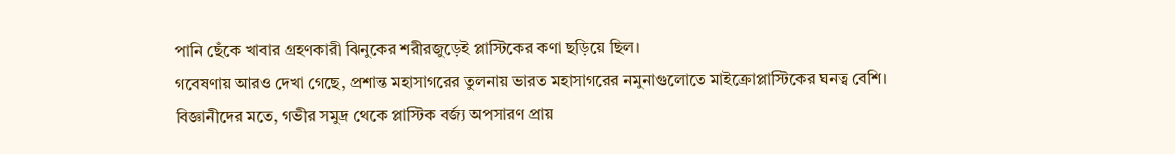পানি ছেঁকে খাবার গ্রহণকারী ঝিনুকের শরীরজুড়েই প্লাস্টিকের কণা ছড়িয়ে ছিল।
গবেষণায় আরও দেখা গেছে, প্রশান্ত মহাসাগরের তুলনায় ভারত মহাসাগরের নমুনাগুলোতে মাইক্রোপ্লাস্টিকের ঘনত্ব বেশি।
বিজ্ঞানীদের মতে, গভীর সমুদ্র থেকে প্লাস্টিক বর্জ্য অপসারণ প্রায়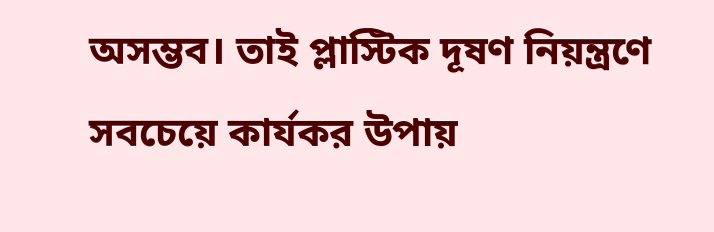অসম্ভব। তাই প্লাস্টিক দূষণ নিয়ন্ত্রণে সবচেয়ে কার্যকর উপায়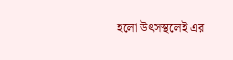হলো উৎসস্থলেই এর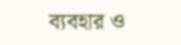ব্যবহার ও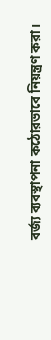বর্জ্য ব্যবস্থাপনা কঠোরভাবে নিয়ন্ত্রণ করা।